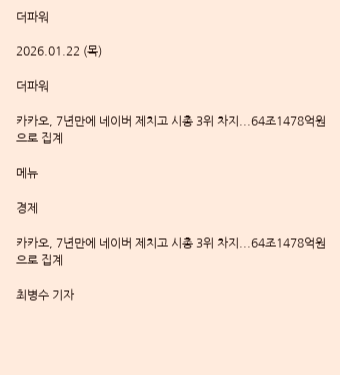더파워

2026.01.22 (목)

더파워

카카오, 7년만에 네이버 제치고 시총 3위 차지...64조1478억원으로 집계

메뉴

경제

카카오, 7년만에 네이버 제치고 시총 3위 차지...64조1478억원으로 집계

최병수 기자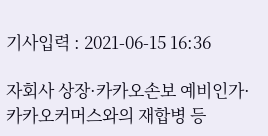기사입력 : 2021-06-15 16:36

자회사 상장·카카오손보 예비인가·카카오커머스와의 재합병 등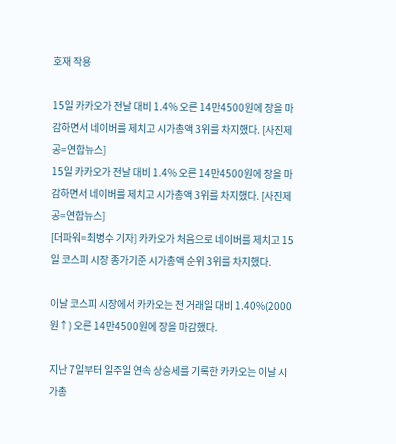호재 작용

15일 카카오가 전날 대비 1.4% 오른 14만4500원에 장을 마감하면서 네이버를 제치고 시가총액 3위를 차지했다. [사진제공=연합뉴스]
15일 카카오가 전날 대비 1.4% 오른 14만4500원에 장을 마감하면서 네이버를 제치고 시가총액 3위를 차지했다. [사진제공=연합뉴스]
[더파워=최병수 기자] 카카오가 처음으로 네이버를 제치고 15일 코스피 시장 종가기준 시가총액 순위 3위를 차지했다.

이날 코스피 시장에서 카카오는 전 거래일 대비 1.40%(2000원↑) 오른 14만4500원에 장을 마감했다.

지난 7일부터 일주일 연속 상승세를 기록한 카카오는 이날 시가총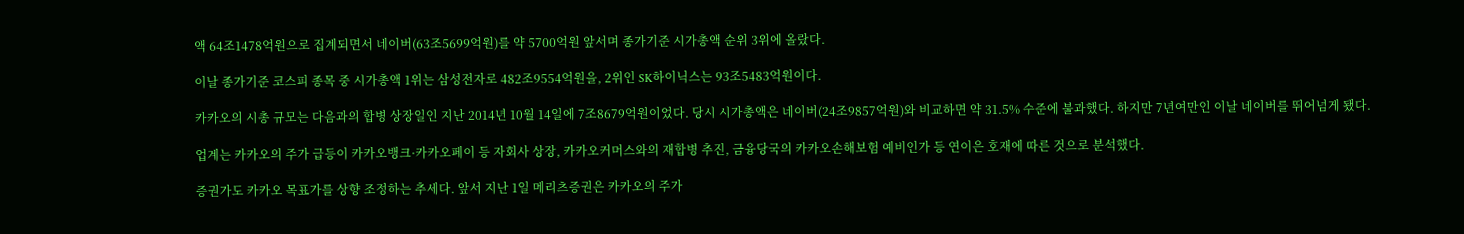액 64조1478억원으로 집계되면서 네이버(63조5699억원)를 약 5700억원 앞서며 종가기준 시가총액 순위 3위에 올랐다.

이날 종가기준 코스피 종목 중 시가총액 1위는 삼성전자로 482조9554억원을, 2위인 SK하이닉스는 93조5483억원이다.

카카오의 시총 규모는 다음과의 합병 상장일인 지난 2014년 10월 14일에 7조8679억원이었다. 당시 시가총액은 네이버(24조9857억원)와 비교하면 약 31.5% 수준에 불과했다. 하지만 7년여만인 이날 네이버를 뛰어넘게 됐다.

업계는 카카오의 주가 급등이 카카오뱅크·카카오페이 등 자회사 상장, 카카오커머스와의 재합병 추진, 금융당국의 카카오손해보험 예비인가 등 연이은 호재에 따른 것으로 분석했다.

증권가도 카카오 목표가를 상향 조정하는 추세다. 앞서 지난 1일 메리츠증권은 카카오의 주가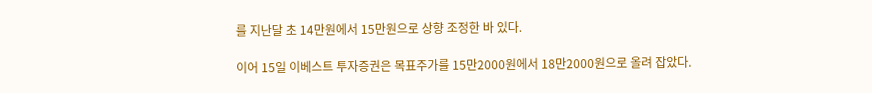를 지난달 초 14만원에서 15만원으로 상향 조정한 바 있다.

이어 15일 이베스트 투자증권은 목표주가를 15만2000원에서 18만2000원으로 올려 잡았다.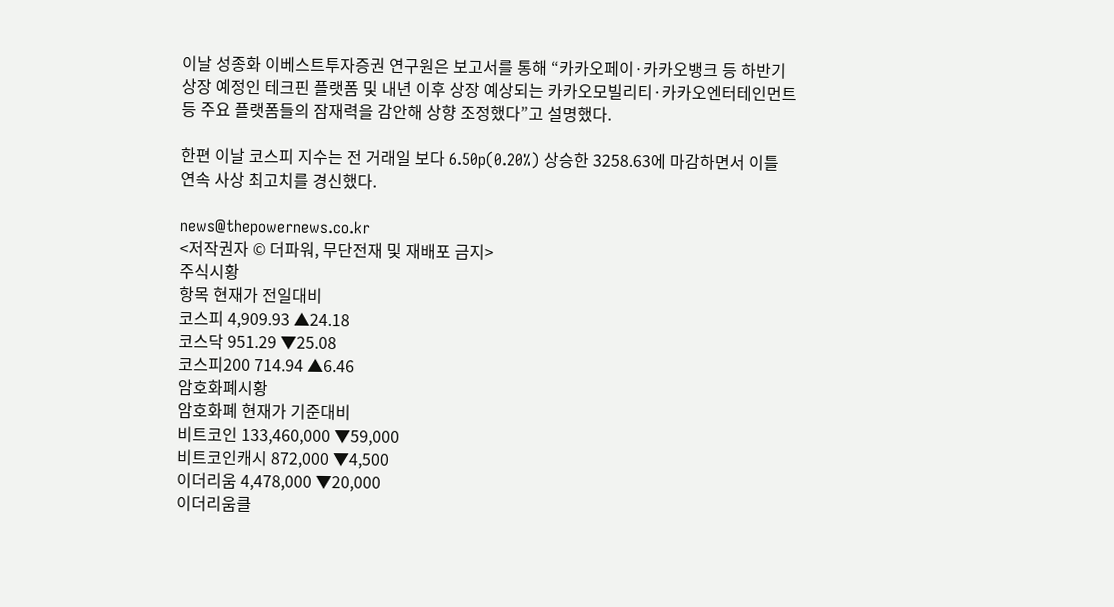이날 성종화 이베스트투자증권 연구원은 보고서를 통해 “카카오페이·카카오뱅크 등 하반기 상장 예정인 테크핀 플랫폼 및 내년 이후 상장 예상되는 카카오모빌리티·카카오엔터테인먼트 등 주요 플랫폼들의 잠재력을 감안해 상향 조정했다”고 설명했다.

한편 이날 코스피 지수는 전 거래일 보다 6.50p(0.20%) 상승한 3258.63에 마감하면서 이틀 연속 사상 최고치를 경신했다.

news@thepowernews.co.kr
<저작권자 © 더파워, 무단전재 및 재배포 금지>
주식시황
항목 현재가 전일대비
코스피 4,909.93 ▲24.18
코스닥 951.29 ▼25.08
코스피200 714.94 ▲6.46
암호화폐시황
암호화폐 현재가 기준대비
비트코인 133,460,000 ▼59,000
비트코인캐시 872,000 ▼4,500
이더리움 4,478,000 ▼20,000
이더리움클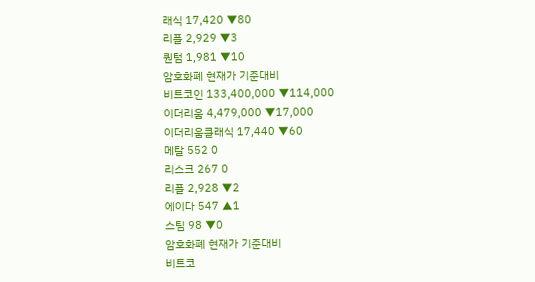래식 17,420 ▼80
리플 2,929 ▼3
퀀텀 1,981 ▼10
암호화폐 현재가 기준대비
비트코인 133,400,000 ▼114,000
이더리움 4,479,000 ▼17,000
이더리움클래식 17,440 ▼60
메탈 552 0
리스크 267 0
리플 2,928 ▼2
에이다 547 ▲1
스팀 98 ▼0
암호화폐 현재가 기준대비
비트코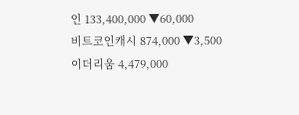인 133,400,000 ▼60,000
비트코인캐시 874,000 ▼3,500
이더리움 4,479,000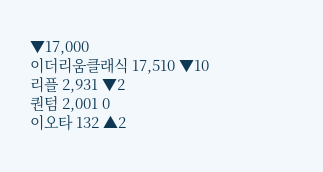▼17,000
이더리움클래식 17,510 ▼10
리플 2,931 ▼2
퀀텀 2,001 0
이오타 132 ▲2